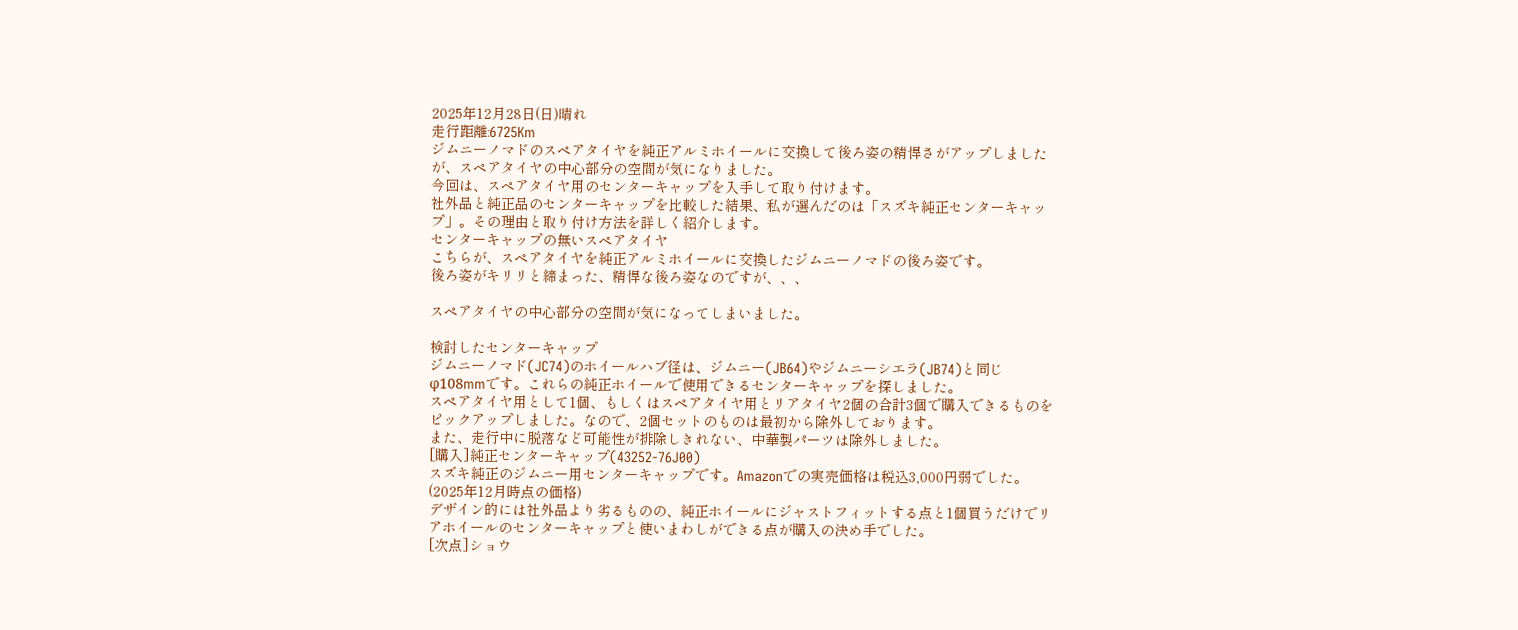2025年12月28日(日)晴れ
走行距離:6725Km
ジムニーノマドのスペアタイヤを純正アルミホイールに交換して後ろ姿の精悍さがアップしましたが、スペアタイヤの中心部分の空間が気になりました。
今回は、スペアタイヤ用のセンターキャップを入手して取り付けます。
社外品と純正品のセンターキャップを比較した結果、私が選んだのは「スズキ純正センターキャップ」。その理由と取り付け方法を詳しく紹介します。
センターキャップの無いスペアタイヤ
こちらが、スペアタイヤを純正アルミホイールに交換したジムニーノマドの後ろ姿です。
後ろ姿がキリリと締まった、精悍な後ろ姿なのですが、、、

スペアタイヤの中心部分の空間が気になってしまいました。

検討したセンターキャップ
ジムニーノマド(JC74)のホイールハブ径は、ジムニー(JB64)やジムニーシエラ(JB74)と同じ φ108mmです。これらの純正ホイールで使用できるセンターキャップを探しました。
スペアタイヤ用として1個、もしくはスペアタイヤ用とリアタイヤ2個の合計3個で購入できるものをピックアップしました。なので、2個セットのものは最初から除外しております。
また、走行中に脱落など可能性が排除しきれない、中華製パーツは除外しました。
[購入]純正センターキャップ(43252-76J00)
スズキ純正のジムニー用センターキャップです。Amazonでの実売価格は税込3,000円弱でした。(2025年12月時点の価格)
デザイン的には社外品より劣るものの、純正ホイールにジャストフィットする点と1個買うだけでリアホイールのセンターキャップと使いまわしができる点が購入の決め手でした。
[次点]ショウ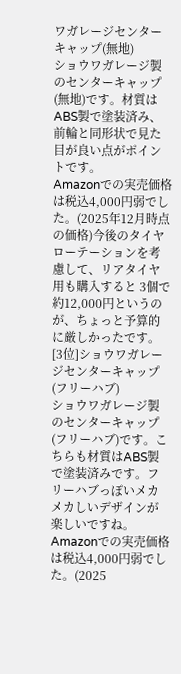ワガレージセンターキャップ(無地)
ショウワガレージ製のセンターキャップ(無地)です。材質はABS製で塗装済み、前輪と同形状で見た目が良い点がポイントです。
Amazonでの実売価格は税込4,000円弱でした。(2025年12月時点の価格)今後のタイヤローテーションを考慮して、リアタイヤ用も購入すると 3個で約12,000円というのが、ちょっと予算的に厳しかったです。
[3位]ショウワガレージセンターキャップ(フリーハブ)
ショウワガレージ製のセンターキャップ(フリーハブ)です。こちらも材質はABS製で塗装済みです。フリーハブっぽいメカメカしいデザインが楽しいですね。
Amazonでの実売価格は税込4,000円弱でした。(2025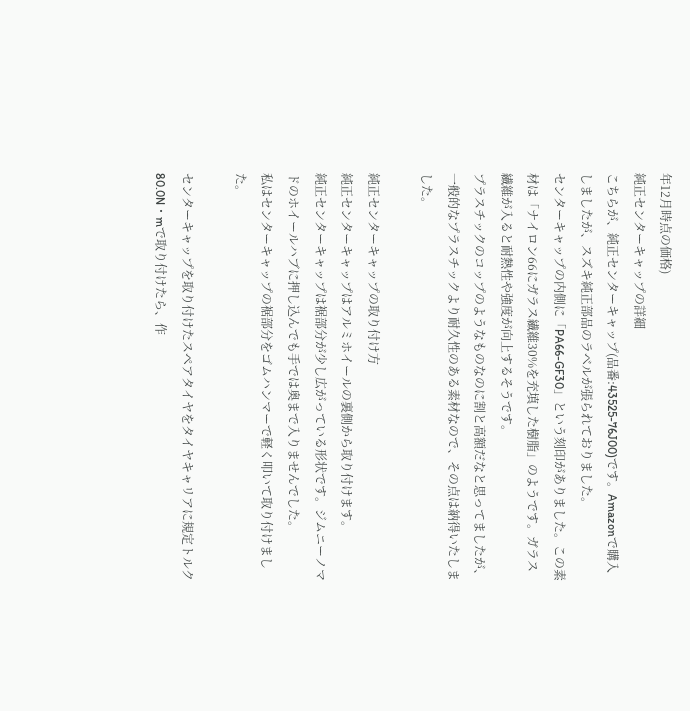年12月時点の価格)
純正センターキャップの詳細
こちらが、純正センターキャップ(品番:43525-76J00)です。Amazonで購入しましたが、スズキ純正部品のラベルが張られておりました。
センターキャップの内側に「PA66-GF30」という刻印がありました。この素材は「ナイロン66にガラス繊維30%を充填した樹脂」のようです。ガラス繊維が入ると耐熱性や強度が向上するそうです。
プラスチックのコップのようなものなのに割と高額だなと思ってましたが、一般的なプラスチックより耐久性のある素材なので、その点は納得いたしました。

純正センターキャップの取り付け方
純正センターキャップはアルミホイールの裏側から取り付けます。
純正センターキャップは裾部分が少し広がっている形状です。ジムニーノマドのホイールハブに押し込んでも手では奥まで入りませんでした。
私はセンターキャップの裾部分をゴムハンマーで軽く叩いて取り付けました。

センターキャップを取り付けたスペアタイヤをタイヤキャリアに規定トルク 80.0N・mで取り付けたら、作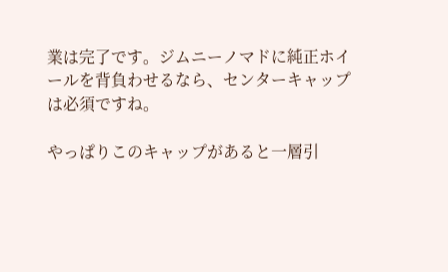業は完了です。ジムニーノマドに純正ホイールを背負わせるなら、センターキャップは必須ですね。

やっぱりこのキャップがあると一層引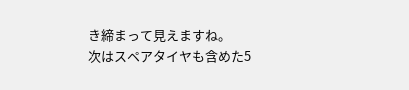き締まって見えますね。
次はスペアタイヤも含めた5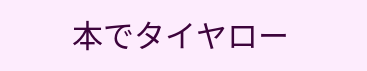本でタイヤロー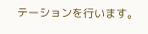テーションを行います。